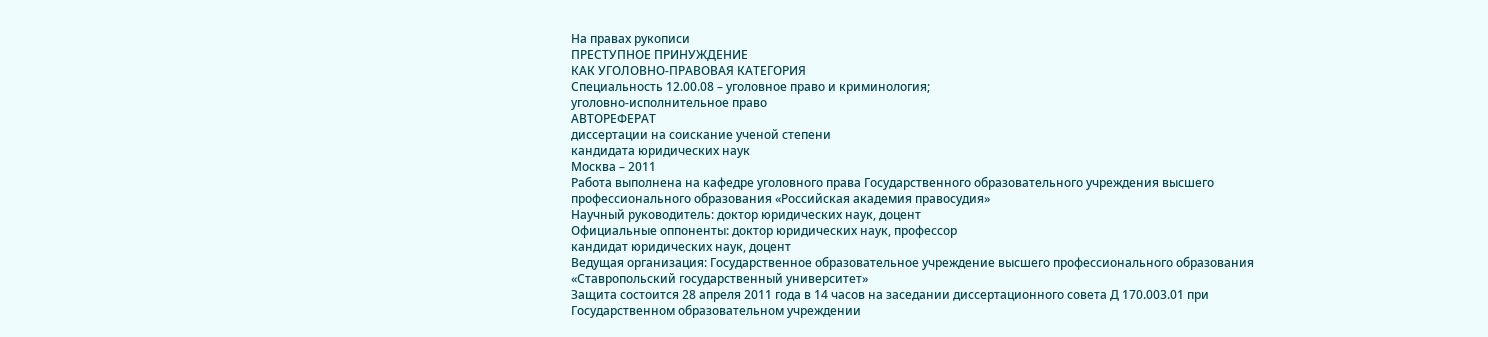На правах рукописи
ПРЕСТУПНОЕ ПРИНУЖДЕНИЕ
КАК УГОЛОВНО-ПРАВОВАЯ КАТЕГОРИЯ
Специальность 12.00.08 – уголовное право и криминология;
уголовно-исполнительное право
АВТОРЕФЕРАТ
диссертации на соискание ученой степени
кандидата юридических наук
Москва – 2011
Работа выполнена на кафедре уголовного права Государственного образовательного учреждения высшего профессионального образования «Российская академия правосудия»
Научный руководитель: доктор юридических наук, доцент
Официальные оппоненты: доктор юридических наук, профессор
кандидат юридических наук, доцент
Ведущая организация: Государственное образовательное учреждение высшего профессионального образования
«Ставропольский государственный университет»
Защита состоится 28 апреля 2011 года в 14 часов на заседании диссертационного совета Д 170.003.01 при Государственном образовательном учреждении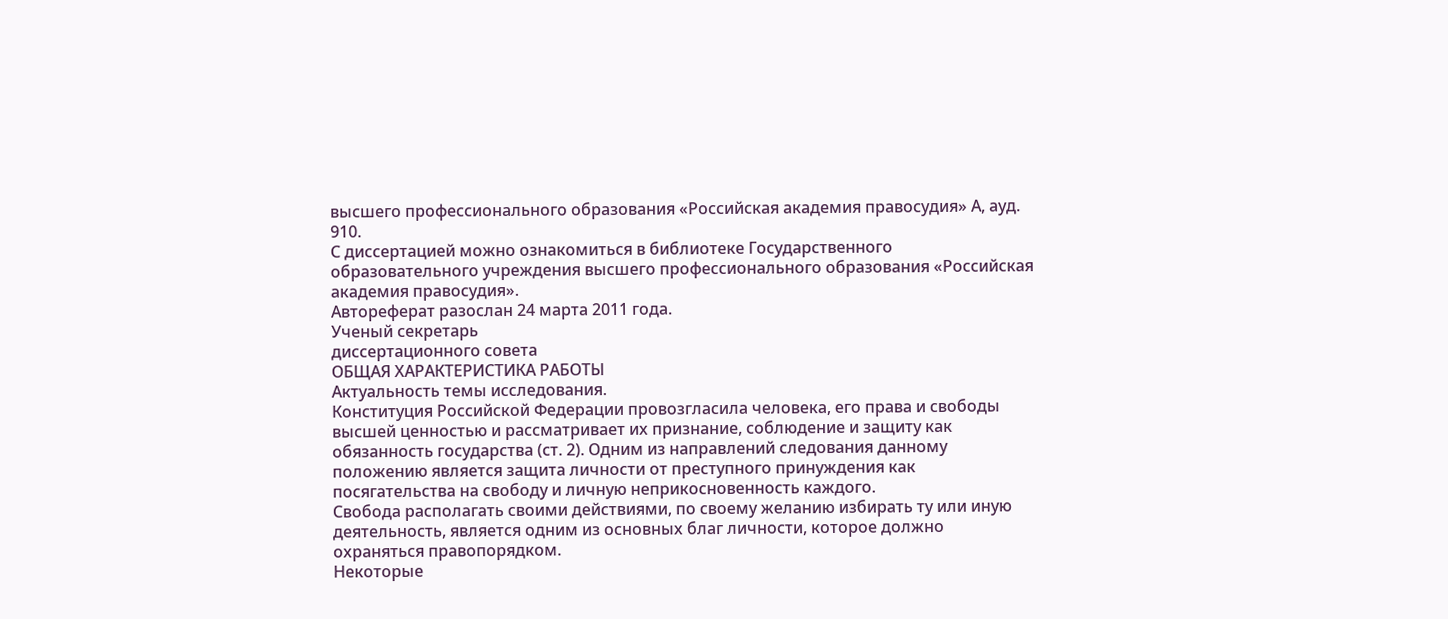высшего профессионального образования «Российская академия правосудия» А, ауд. 910.
С диссертацией можно ознакомиться в библиотеке Государственного образовательного учреждения высшего профессионального образования «Российская академия правосудия».
Автореферат разослан 24 марта 2011 года.
Ученый секретарь
диссертационного совета
ОБЩАЯ ХАРАКТЕРИСТИКА РАБОТЫ
Актуальность темы исследования.
Конституция Российской Федерации провозгласила человека, его права и свободы высшей ценностью и рассматривает их признание, соблюдение и защиту как обязанность государства (ст. 2). Одним из направлений следования данному положению является защита личности от преступного принуждения как посягательства на свободу и личную неприкосновенность каждого.
Свобода располагать своими действиями, по своему желанию избирать ту или иную деятельность, является одним из основных благ личности, которое должно охраняться правопорядком.
Некоторые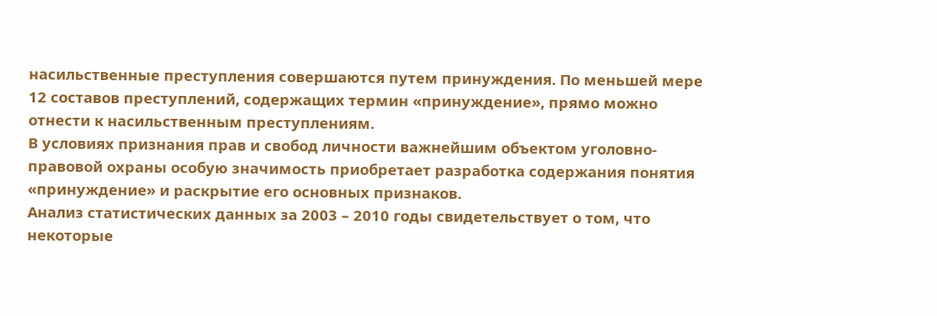насильственные преступления совершаются путем принуждения. По меньшей мере 12 составов преступлений, содержащих термин «принуждение», прямо можно отнести к насильственным преступлениям.
В условиях признания прав и свобод личности важнейшим объектом уголовно-правовой охраны особую значимость приобретает разработка содержания понятия «принуждение» и раскрытие его основных признаков.
Анализ статистических данных за 2003 – 2010 годы свидетельствует о том, что некоторые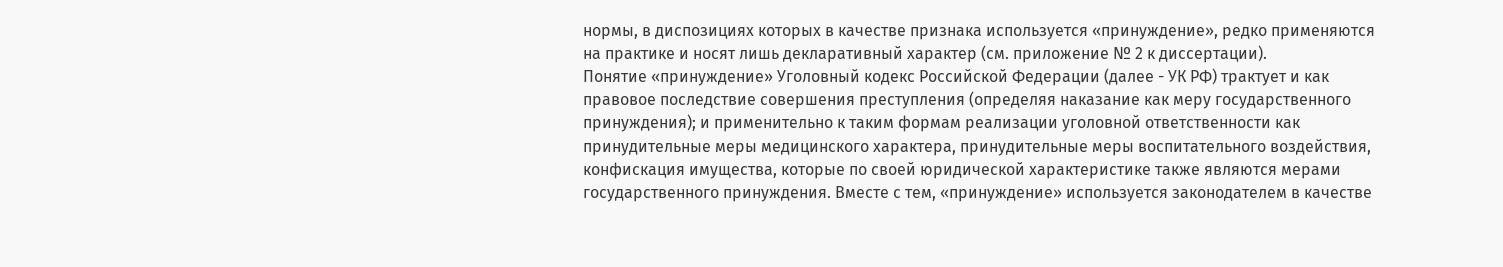нормы, в диспозициях которых в качестве признака используется «принуждение», редко применяются на практике и носят лишь декларативный характер (см. приложение № 2 к диссертации).
Понятие «принуждение» Уголовный кодекс Российской Федерации (далее - УК РФ) трактует и как правовое последствие совершения преступления (определяя наказание как меру государственного принуждения); и применительно к таким формам реализации уголовной ответственности как принудительные меры медицинского характера, принудительные меры воспитательного воздействия, конфискация имущества, которые по своей юридической характеристике также являются мерами государственного принуждения. Вместе с тем, «принуждение» используется законодателем в качестве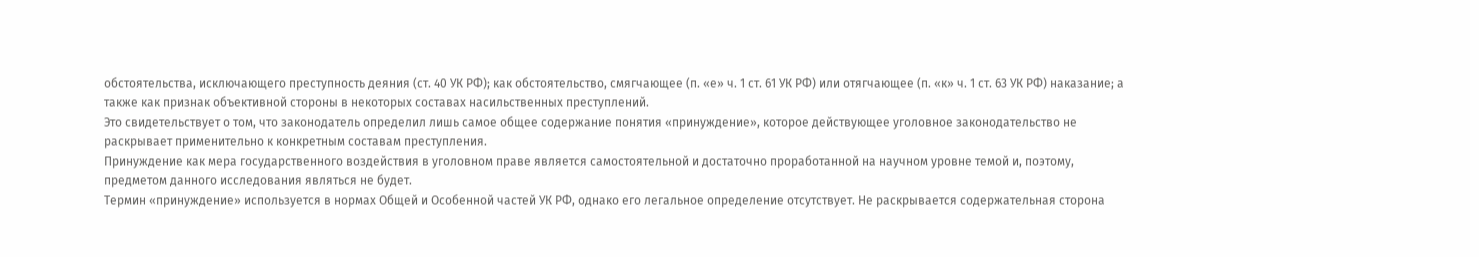обстоятельства, исключающего преступность деяния (ст. 40 УК РФ); как обстоятельство, смягчающее (п. «е» ч. 1 ст. 61 УК РФ) или отягчающее (п. «к» ч. 1 ст. 63 УК РФ) наказание; а также как признак объективной стороны в некоторых составах насильственных преступлений.
Это свидетельствует о том, что законодатель определил лишь самое общее содержание понятия «принуждение», которое действующее уголовное законодательство не раскрывает применительно к конкретным составам преступления.
Принуждение как мера государственного воздействия в уголовном праве является самостоятельной и достаточно проработанной на научном уровне темой и, поэтому, предметом данного исследования являться не будет.
Термин «принуждение» используется в нормах Общей и Особенной частей УК РФ, однако его легальное определение отсутствует. Не раскрывается содержательная сторона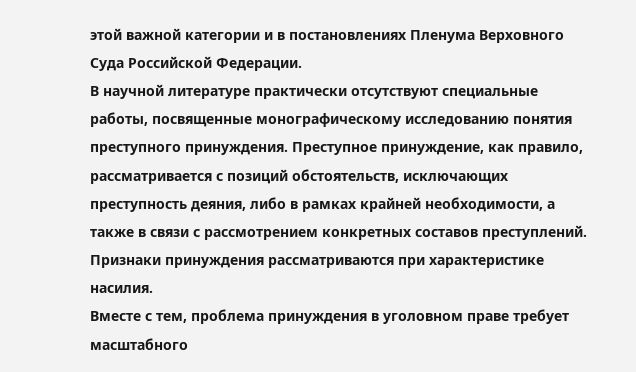этой важной категории и в постановлениях Пленума Верховного Суда Российской Федерации.
В научной литературе практически отсутствуют специальные работы, посвященные монографическому исследованию понятия преступного принуждения. Преступное принуждение, как правило, рассматривается с позиций обстоятельств, исключающих преступность деяния, либо в рамках крайней необходимости, а также в связи с рассмотрением конкретных составов преступлений. Признаки принуждения рассматриваются при характеристике насилия.
Вместе с тем, проблема принуждения в уголовном праве требует масштабного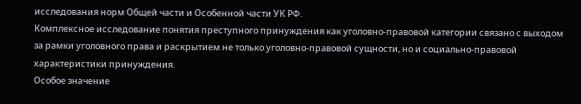исследования норм Общей части и Особенной части УК РФ.
Комплексное исследование понятия преступного принуждения как уголовно-правовой категории связано с выходом за рамки уголовного права и раскрытием не только уголовно-правовой сущности, но и социально-правовой характеристики принуждения.
Особое значение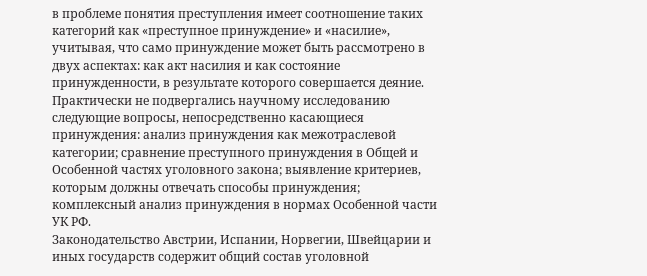в проблеме понятия преступления имеет соотношение таких категорий как «преступное принуждение» и «насилие», учитывая, что само принуждение может быть рассмотрено в двух аспектах: как акт насилия и как состояние принужденности, в результате которого совершается деяние.
Практически не подвергались научному исследованию следующие вопросы, непосредственно касающиеся принуждения: анализ принуждения как межотраслевой категории; сравнение преступного принуждения в Общей и Особенной частях уголовного закона; выявление критериев, которым должны отвечать способы принуждения; комплексный анализ принуждения в нормах Особенной части УК РФ.
Законодательство Австрии, Испании, Норвегии, Швейцарии и иных государств содержит общий состав уголовной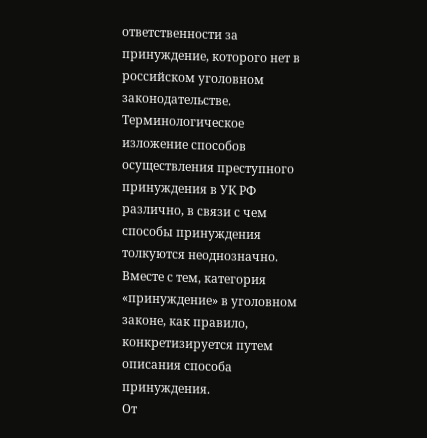ответственности за принуждение, которого нет в российском уголовном законодательстве.
Терминологическое изложение способов осуществления преступного принуждения в УК РФ различно, в связи с чем способы принуждения толкуются неоднозначно. Вместе с тем, категория «принуждение» в уголовном законе, как правило, конкретизируется путем описания способа принуждения.
От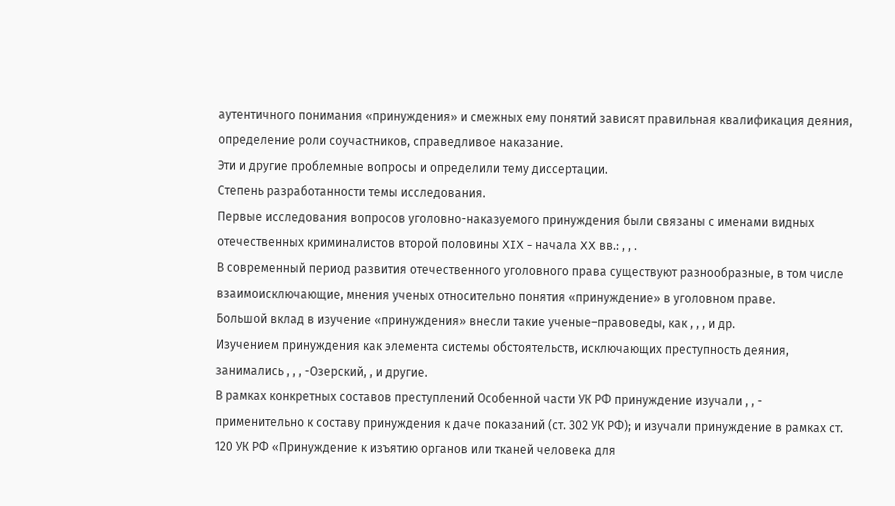аутентичного понимания «принуждения» и смежных ему понятий зависят правильная квалификация деяния, определение роли соучастников, справедливое наказание.
Эти и другие проблемные вопросы и определили тему диссертации.
Степень разработанности темы исследования.
Первые исследования вопросов уголовно-наказуемого принуждения были связаны с именами видных отечественных криминалистов второй половины XIX - начала XX вв.: , , .
В современный период развития отечественного уголовного права существуют разнообразные, в том числе взаимоисключающие, мнения ученых относительно понятия «принуждение» в уголовном праве.
Большой вклад в изучение «принуждения» внесли такие ученые–правоведы, как , , , и др.
Изучением принуждения как элемента системы обстоятельств, исключающих преступность деяния, занимались , , , -Озерский, , и другие.
В рамках конкретных составов преступлений Особенной части УК РФ принуждение изучали , , - применительно к составу принуждения к даче показаний (ст. 302 УК РФ); и изучали принуждение в рамках ст. 120 УК РФ «Принуждение к изъятию органов или тканей человека для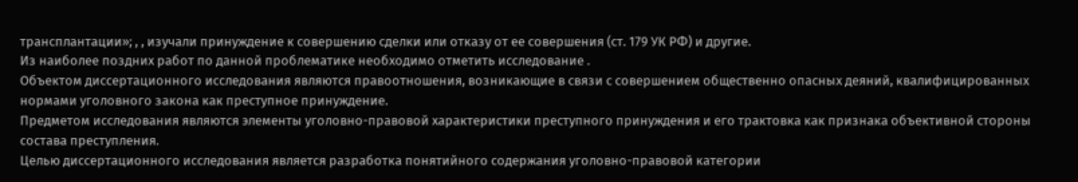трансплантации»; , , изучали принуждение к совершению сделки или отказу от ее совершения (ст. 179 УК РФ) и другие.
Из наиболее поздних работ по данной проблематике необходимо отметить исследование .
Объектом диссертационного исследования являются правоотношения, возникающие в связи с совершением общественно опасных деяний, квалифицированных нормами уголовного закона как преступное принуждение.
Предметом исследования являются элементы уголовно-правовой характеристики преступного принуждения и его трактовка как признака объективной стороны состава преступления.
Целью диссертационного исследования является разработка понятийного содержания уголовно-правовой категории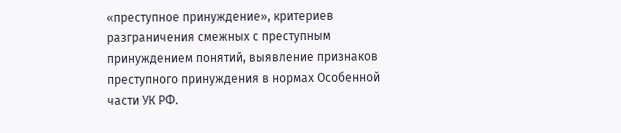«преступное принуждение», критериев разграничения смежных с преступным принуждением понятий, выявление признаков преступного принуждения в нормах Особенной части УК РФ.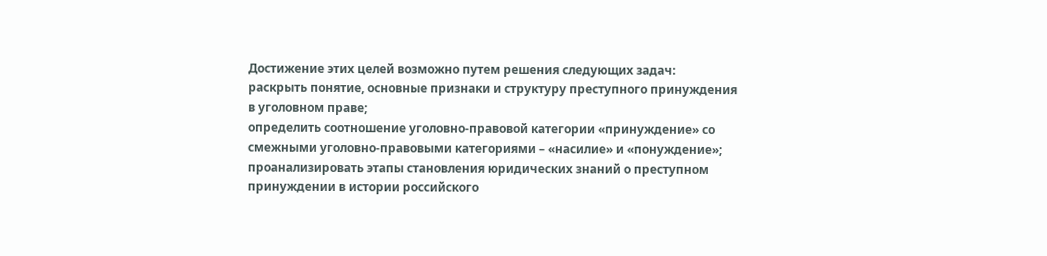Достижение этих целей возможно путем решения следующих задач:
раскрыть понятие, основные признаки и структуру преступного принуждения в уголовном праве;
определить соотношение уголовно-правовой категории «принуждение» со смежными уголовно-правовыми категориями – «насилие» и «понуждение»;
проанализировать этапы становления юридических знаний о преступном принуждении в истории российского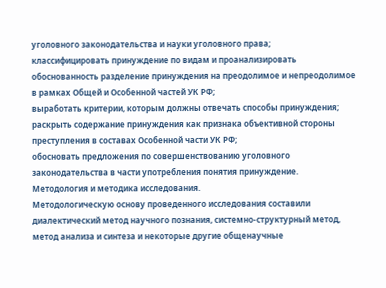уголовного законодательства и науки уголовного права;
классифицировать принуждение по видам и проанализировать обоснованность разделение принуждения на преодолимое и непреодолимое в рамках Общей и Особенной частей УК РФ;
выработать критерии, которым должны отвечать способы принуждения;
раскрыть содержание принуждения как признака объективной стороны преступления в составах Особенной части УК РФ;
обосновать предложения по совершенствованию уголовного законодательства в части употребления понятия принуждение.
Методология и методика исследования.
Методологическую основу проведенного исследования составили диалектический метод научного познания, системно-структурный метод, метод анализа и синтеза и некоторые другие общенаучные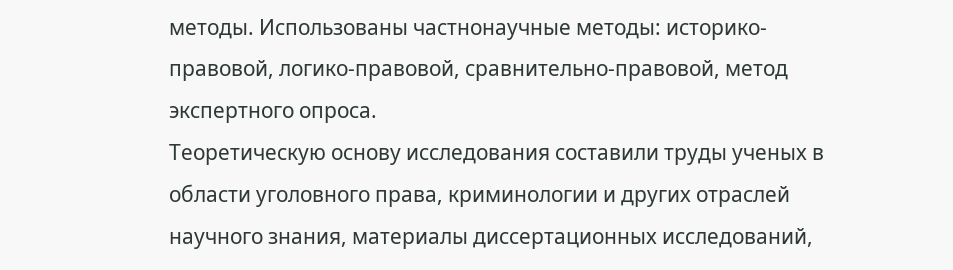методы. Использованы частнонаучные методы: историко-правовой, логико-правовой, сравнительно-правовой, метод экспертного опроса.
Теоретическую основу исследования составили труды ученых в области уголовного права, криминологии и других отраслей научного знания, материалы диссертационных исследований,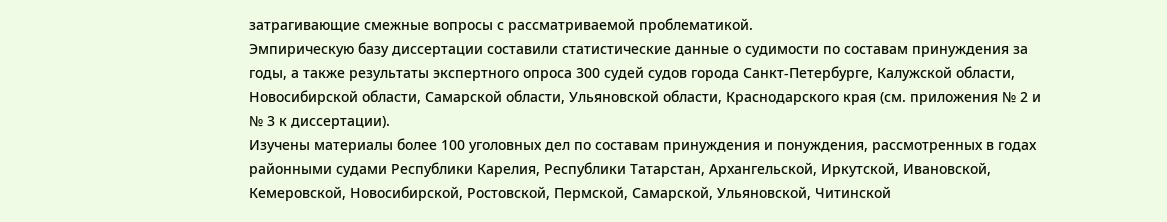затрагивающие смежные вопросы с рассматриваемой проблематикой.
Эмпирическую базу диссертации составили статистические данные о судимости по составам принуждения за годы, а также результаты экспертного опроса 300 судей судов города Санкт-Петербурге, Калужской области, Новосибирской области, Самарской области, Ульяновской области, Краснодарского края (см. приложения № 2 и № 3 к диссертации).
Изучены материалы более 100 уголовных дел по составам принуждения и понуждения, рассмотренных в годах районными судами Республики Карелия, Республики Татарстан, Архангельской, Иркутской, Ивановской, Кемеровской, Новосибирской, Ростовской, Пермской, Самарской, Ульяновской, Читинской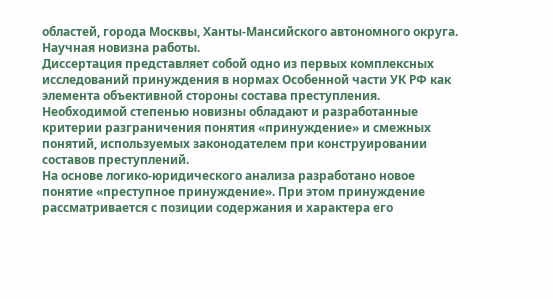областей, города Москвы, Ханты-Мансийского автономного округа.
Научная новизна работы.
Диссертация представляет собой одно из первых комплексных исследований принуждения в нормах Особенной части УК РФ как элемента объективной стороны состава преступления. Необходимой степенью новизны обладают и разработанные критерии разграничения понятия «принуждение» и смежных понятий, используемых законодателем при конструировании составов преступлений.
На основе логико-юридического анализа разработано новое понятие «преступное принуждение». При этом принуждение рассматривается с позиции содержания и характера его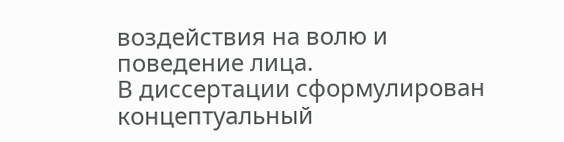воздействия на волю и поведение лица.
В диссертации сформулирован концептуальный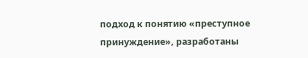подход к понятию «преступное принуждение», разработаны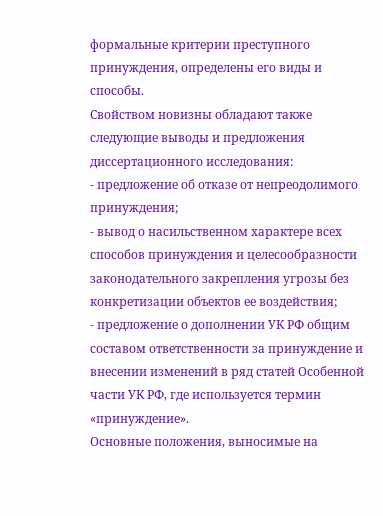формальные критерии преступного принуждения, определены его виды и способы.
Свойством новизны обладают также следующие выводы и предложения диссертационного исследования:
- предложение об отказе от непреодолимого принуждения;
- вывод о насильственном характере всех способов принуждения и целесообразности законодательного закрепления угрозы без конкретизации объектов ее воздействия;
- предложение о дополнении УК РФ общим составом ответственности за принуждение и внесении изменений в ряд статей Особенной части УК РФ, где используется термин «принуждение».
Основные положения, выносимые на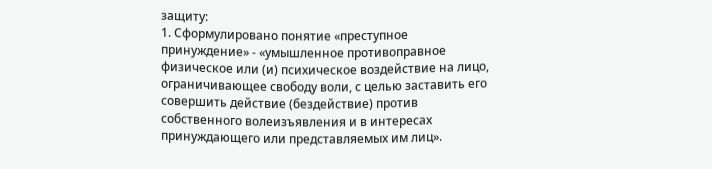защиту:
1. Сформулировано понятие «преступное принуждение» - «умышленное противоправное физическое или (и) психическое воздействие на лицо, ограничивающее свободу воли, с целью заставить его совершить действие (бездействие) против собственного волеизъявления и в интересах принуждающего или представляемых им лиц».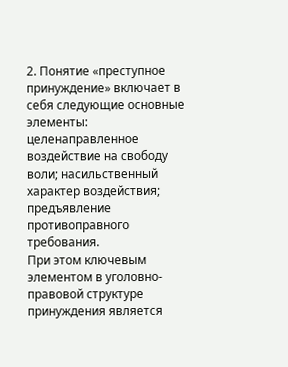2. Понятие «преступное принуждение» включает в себя следующие основные элементы: целенаправленное воздействие на свободу воли; насильственный характер воздействия; предъявление противоправного требования.
При этом ключевым элементом в уголовно-правовой структуре принуждения является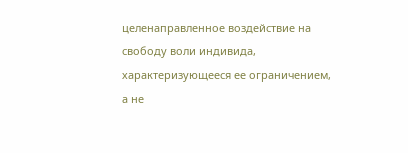целенаправленное воздействие на свободу воли индивида, характеризующееся ее ограничением, а не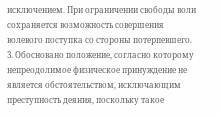исключением. При ограничении свободы воли сохраняется возможность совершения волевого поступка со стороны потерпевшего.
3. Обосновано положение, согласно которому непреодолимое физическое принуждение не является обстоятельством, исключающим преступность деяния, поскольку такое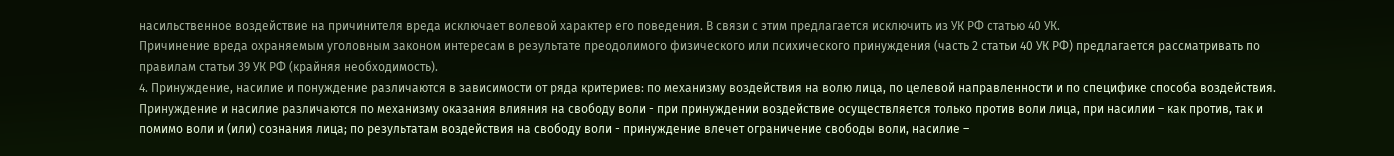насильственное воздействие на причинителя вреда исключает волевой характер его поведения. В связи с этим предлагается исключить из УК РФ статью 40 УК.
Причинение вреда охраняемым уголовным законом интересам в результате преодолимого физического или психического принуждения (часть 2 статьи 40 УК РФ) предлагается рассматривать по правилам статьи 39 УК РФ (крайняя необходимость).
4. Принуждение, насилие и понуждение различаются в зависимости от ряда критериев: по механизму воздействия на волю лица, по целевой направленности и по специфике способа воздействия. Принуждение и насилие различаются по механизму оказания влияния на свободу воли - при принуждении воздействие осуществляется только против воли лица, при насилии – как против, так и помимо воли и (или) сознания лица; по результатам воздействия на свободу воли - принуждение влечет ограничение свободы воли, насилие –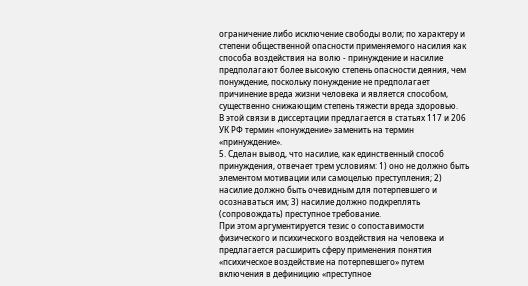ограничение либо исключение свободы воли; по характеру и степени общественной опасности применяемого насилия как способа воздействия на волю - принуждение и насилие предполагают более высокую степень опасности деяния, чем понуждение, поскольку понуждение не предполагает причинение вреда жизни человека и является способом, существенно снижающим степень тяжести вреда здоровью.
В этой связи в диссертации предлагается в статьях 117 и 206 УК РФ термин «понуждение» заменить на термин «принуждение».
5. Сделан вывод, что насилие, как единственный способ принуждения, отвечает трем условиям: 1) оно не должно быть элементом мотивации или самоцелью преступления; 2) насилие должно быть очевидным для потерпевшего и осознаваться им; 3) насилие должно подкреплять (сопровождать) преступное требование.
При этом аргументируется тезис о сопоставимости физического и психического воздействия на человека и предлагается расширить сферу применения понятия «психическое воздействие на потерпевшего» путем включения в дефиницию «преступное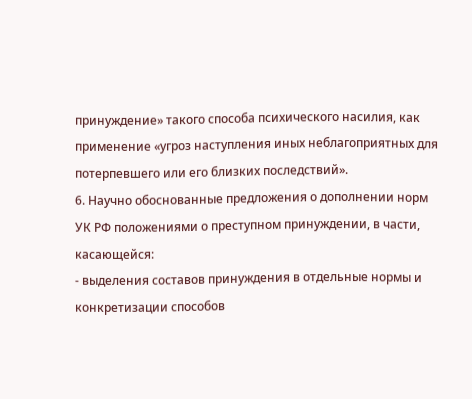принуждение» такого способа психического насилия, как применение «угроз наступления иных неблагоприятных для потерпевшего или его близких последствий».
6. Научно обоснованные предложения о дополнении норм УК РФ положениями о преступном принуждении, в части, касающейся:
- выделения составов принуждения в отдельные нормы и конкретизации способов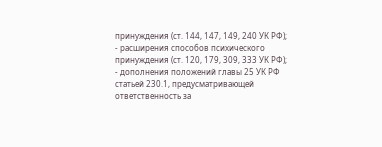принуждения (ст. 144, 147, 149, 240 УК РФ);
- расширения способов психического принуждения (ст. 120, 179, 309, 333 УК РФ);
- дополнения положений главы 25 УК РФ статьей 230.1, предусматривающей ответственность за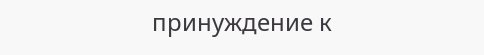принуждение к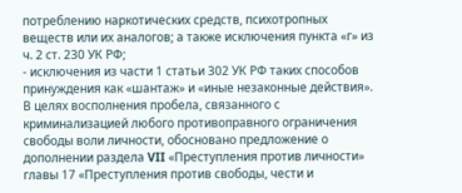потреблению наркотических средств, психотропных веществ или их аналогов; а также исключения пункта «г» из ч. 2 ст. 230 УК РФ;
- исключения из части 1 статьи 302 УК РФ таких способов принуждения как «шантаж» и «иные незаконные действия».
В целях восполнения пробела, связанного с криминализацией любого противоправного ограничения свободы воли личности, обосновано предложение о дополнении раздела VII «Преступления против личности» главы 17 «Преступления против свободы, чести и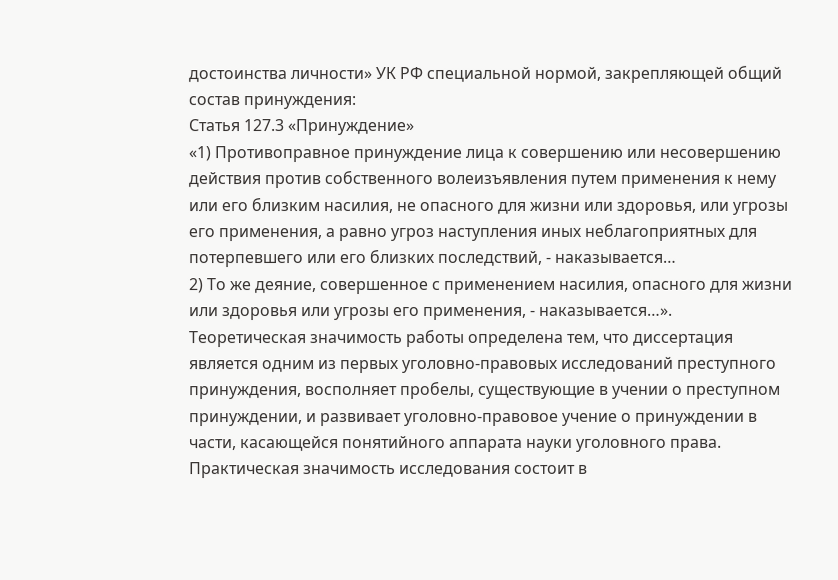достоинства личности» УК РФ специальной нормой, закрепляющей общий состав принуждения:
Статья 127.3 «Принуждение»
«1) Противоправное принуждение лица к совершению или несовершению действия против собственного волеизъявления путем применения к нему или его близким насилия, не опасного для жизни или здоровья, или угрозы его применения, а равно угроз наступления иных неблагоприятных для потерпевшего или его близких последствий, - наказывается…
2) То же деяние, совершенное с применением насилия, опасного для жизни или здоровья или угрозы его применения, - наказывается…».
Теоретическая значимость работы определена тем, что диссертация является одним из первых уголовно-правовых исследований преступного принуждения, восполняет пробелы, существующие в учении о преступном принуждении, и развивает уголовно-правовое учение о принуждении в части, касающейся понятийного аппарата науки уголовного права.
Практическая значимость исследования состоит в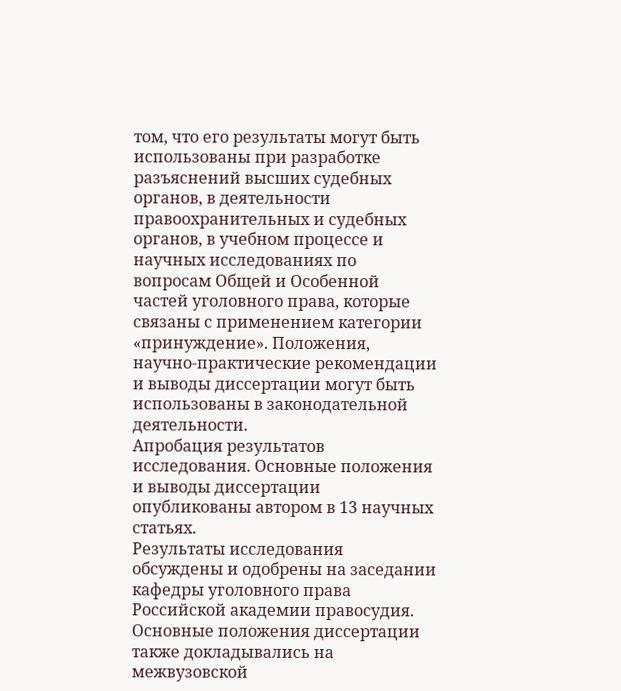том, что его результаты могут быть использованы при разработке разъяснений высших судебных органов, в деятельности правоохранительных и судебных органов, в учебном процессе и научных исследованиях по вопросам Общей и Особенной частей уголовного права, которые связаны с применением категории «принуждение». Положения, научно-практические рекомендации и выводы диссертации могут быть использованы в законодательной деятельности.
Апробация результатов исследования. Основные положения и выводы диссертации опубликованы автором в 13 научных статьях.
Результаты исследования обсуждены и одобрены на заседании кафедры уголовного права Российской академии правосудия. Основные положения диссертации также докладывались на межвузовской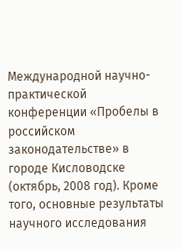Международной научно-практической конференции «Пробелы в российском законодательстве» в городе Кисловодске (октябрь, 2008 год). Кроме того, основные результаты научного исследования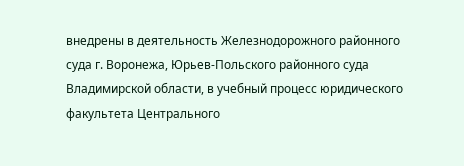внедрены в деятельность Железнодорожного районного суда г. Воронежа, Юрьев-Польского районного суда Владимирской области, в учебный процесс юридического факультета Центрального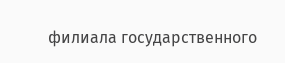филиала государственного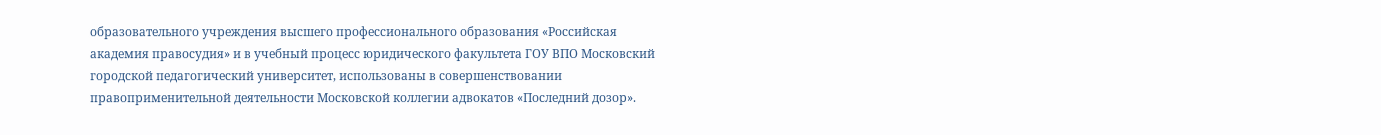образовательного учреждения высшего профессионального образования «Российская академия правосудия» и в учебный процесс юридического факультета ГОУ ВПО Московский городской педагогический университет, использованы в совершенствовании правоприменительной деятельности Московской коллегии адвокатов «Последний дозор».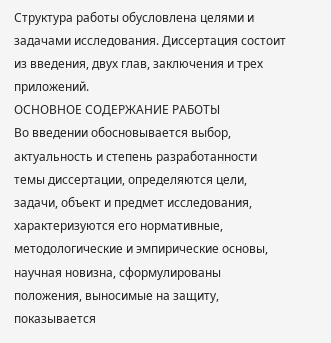Структура работы обусловлена целями и задачами исследования. Диссертация состоит из введения, двух глав, заключения и трех приложений.
ОСНОВНОЕ СОДЕРЖАНИЕ РАБОТЫ
Во введении обосновывается выбор, актуальность и степень разработанности темы диссертации, определяются цели, задачи, объект и предмет исследования, характеризуются его нормативные, методологические и эмпирические основы, научная новизна, сформулированы положения, выносимые на защиту, показывается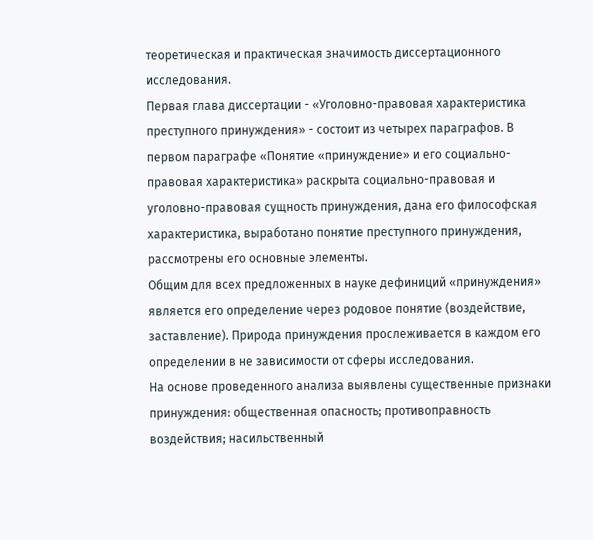теоретическая и практическая значимость диссертационного исследования.
Первая глава диссертации - «Уголовно-правовая характеристика преступного принуждения» - состоит из четырех параграфов. В первом параграфе «Понятие «принуждение» и его социально-правовая характеристика» раскрыта социально-правовая и уголовно-правовая сущность принуждения, дана его философская характеристика, выработано понятие преступного принуждения, рассмотрены его основные элементы.
Общим для всех предложенных в науке дефиниций «принуждения» является его определение через родовое понятие (воздействие, заставление). Природа принуждения прослеживается в каждом его определении в не зависимости от сферы исследования.
На основе проведенного анализа выявлены существенные признаки принуждения: общественная опасность; противоправность воздействия; насильственный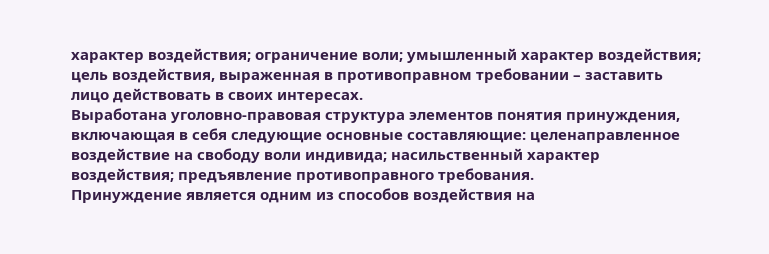характер воздействия; ограничение воли; умышленный характер воздействия; цель воздействия, выраженная в противоправном требовании – заставить лицо действовать в своих интересах.
Выработана уголовно-правовая структура элементов понятия принуждения, включающая в себя следующие основные составляющие: целенаправленное воздействие на свободу воли индивида; насильственный характер воздействия; предъявление противоправного требования.
Принуждение является одним из способов воздействия на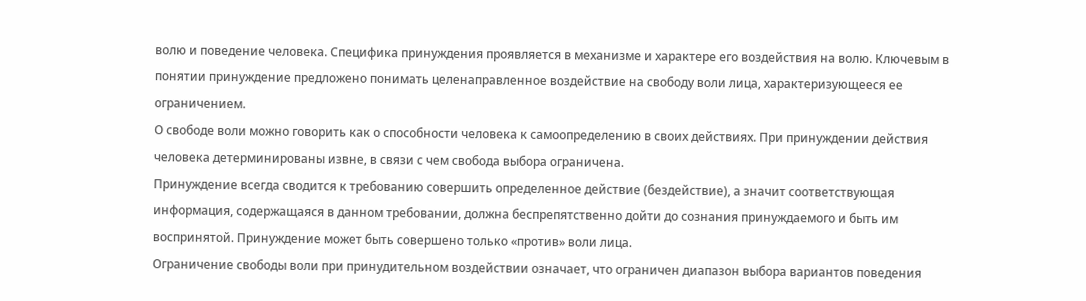волю и поведение человека. Специфика принуждения проявляется в механизме и характере его воздействия на волю. Ключевым в понятии принуждение предложено понимать целенаправленное воздействие на свободу воли лица, характеризующееся ее ограничением.
О свободе воли можно говорить как о способности человека к самоопределению в своих действиях. При принуждении действия человека детерминированы извне, в связи с чем свобода выбора ограничена.
Принуждение всегда сводится к требованию совершить определенное действие (бездействие), а значит соответствующая информация, содержащаяся в данном требовании, должна беспрепятственно дойти до сознания принуждаемого и быть им воспринятой. Принуждение может быть совершено только «против» воли лица.
Ограничение свободы воли при принудительном воздействии означает, что ограничен диапазон выбора вариантов поведения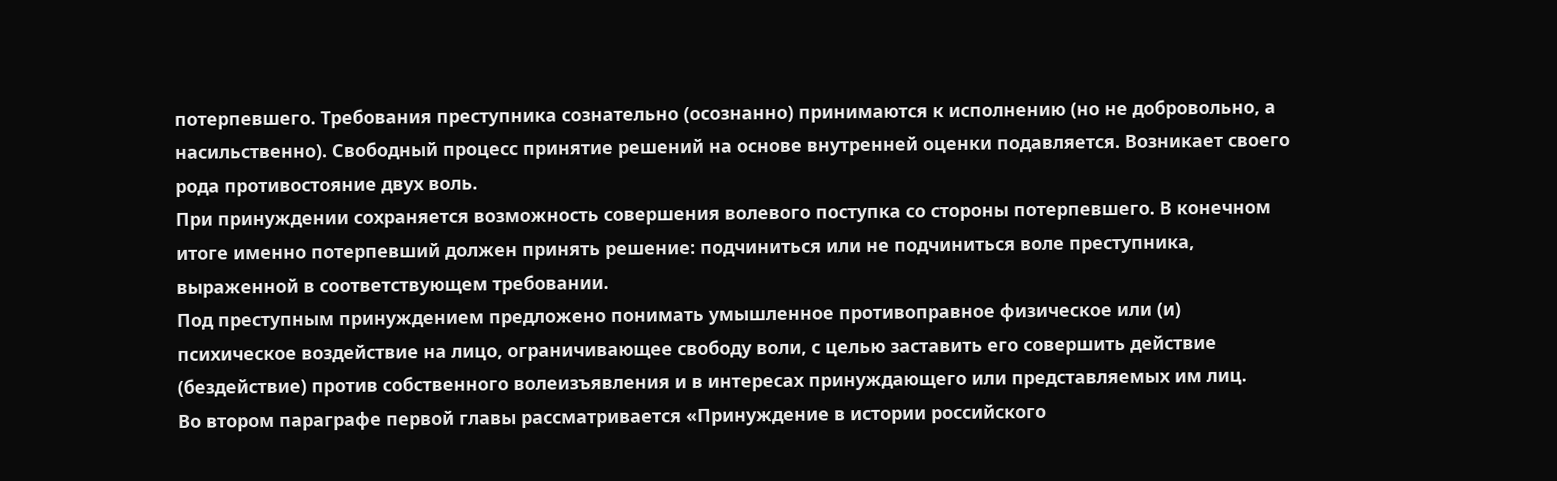потерпевшего. Требования преступника сознательно (осознанно) принимаются к исполнению (но не добровольно, а насильственно). Свободный процесс принятие решений на основе внутренней оценки подавляется. Возникает своего рода противостояние двух воль.
При принуждении сохраняется возможность совершения волевого поступка со стороны потерпевшего. В конечном итоге именно потерпевший должен принять решение: подчиниться или не подчиниться воле преступника, выраженной в соответствующем требовании.
Под преступным принуждением предложено понимать умышленное противоправное физическое или (и) психическое воздействие на лицо, ограничивающее свободу воли, с целью заставить его совершить действие (бездействие) против собственного волеизъявления и в интересах принуждающего или представляемых им лиц.
Во втором параграфе первой главы рассматривается «Принуждение в истории российского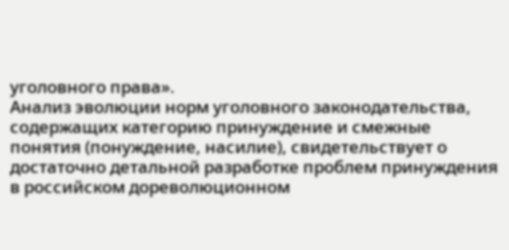уголовного права».
Анализ эволюции норм уголовного законодательства, содержащих категорию принуждение и смежные понятия (понуждение, насилие), свидетельствует о достаточно детальной разработке проблем принуждения в российском дореволюционном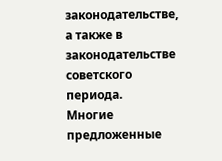законодательстве, а также в законодательстве советского периода.
Многие предложенные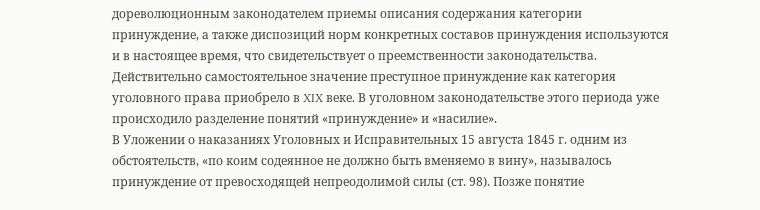дореволюционным законодателем приемы описания содержания категории принуждение, а также диспозиций норм конкретных составов принуждения используются и в настоящее время, что свидетельствует о преемственности законодательства.
Действительно самостоятельное значение преступное принуждение как категория уголовного права приобрело в XIX веке. В уголовном законодательстве этого периода уже происходило разделение понятий «принуждение» и «насилие».
В Уложении о наказаниях Уголовных и Исправительных 15 августа 1845 г. одним из обстоятельств, «по коим содеянное не должно быть вменяемо в вину», называлось принуждение от превосходящей непреодолимой силы (ст. 98). Позже понятие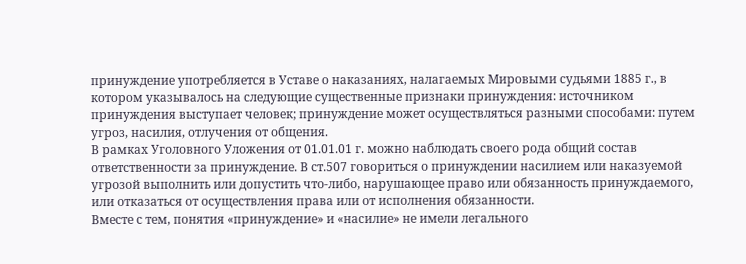принуждение употребляется в Уставе о наказаниях, налагаемых Мировыми судьями 1885 г., в котором указывалось на следующие существенные признаки принуждения: источником принуждения выступает человек; принуждение может осуществляться разными способами: путем угроз, насилия, отлучения от общения.
В рамках Уголовного Уложения от 01.01.01 г. можно наблюдать своего рода общий состав ответственности за принуждение. В ст.507 говориться о принуждении насилием или наказуемой угрозой выполнить или допустить что-либо, нарушающее право или обязанность принуждаемого, или отказаться от осуществления права или от исполнения обязанности.
Вместе с тем, понятия «принуждение» и «насилие» не имели легального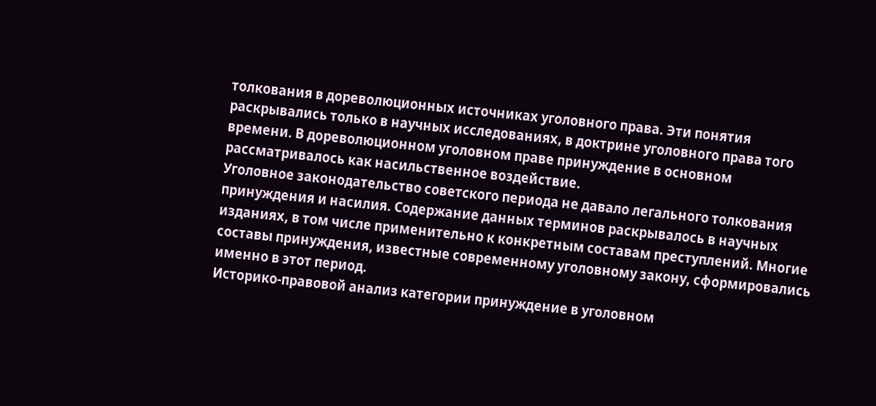толкования в дореволюционных источниках уголовного права. Эти понятия раскрывались только в научных исследованиях, в доктрине уголовного права того времени. В дореволюционном уголовном праве принуждение в основном рассматривалось как насильственное воздействие.
Уголовное законодательство советского периода не давало легального толкования принуждения и насилия. Содержание данных терминов раскрывалось в научных изданиях, в том числе применительно к конкретным составам преступлений. Многие составы принуждения, известные современному уголовному закону, сформировались именно в этот период.
Историко-правовой анализ категории принуждение в уголовном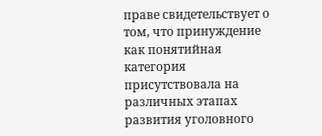праве свидетельствует о том, что принуждение как понятийная категория присутствовала на различных этапах развития уголовного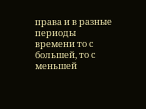права и в разные периоды времени то с большей, то с меньшей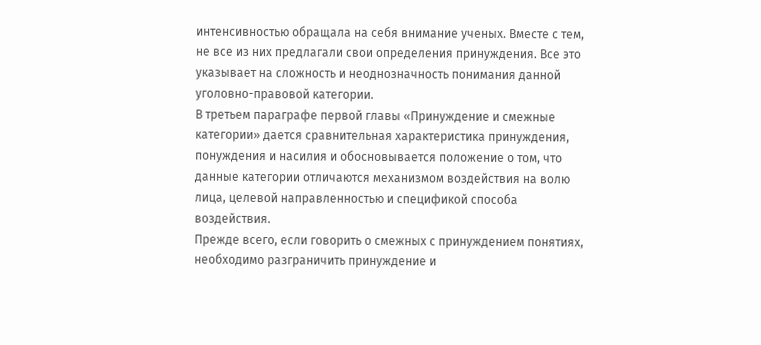интенсивностью обращала на себя внимание ученых. Вместе с тем, не все из них предлагали свои определения принуждения. Все это указывает на сложность и неоднозначность понимания данной уголовно-правовой категории.
В третьем параграфе первой главы «Принуждение и смежные категории» дается сравнительная характеристика принуждения, понуждения и насилия и обосновывается положение о том, что данные категории отличаются механизмом воздействия на волю лица, целевой направленностью и спецификой способа воздействия.
Прежде всего, если говорить о смежных с принуждением понятиях, необходимо разграничить принуждение и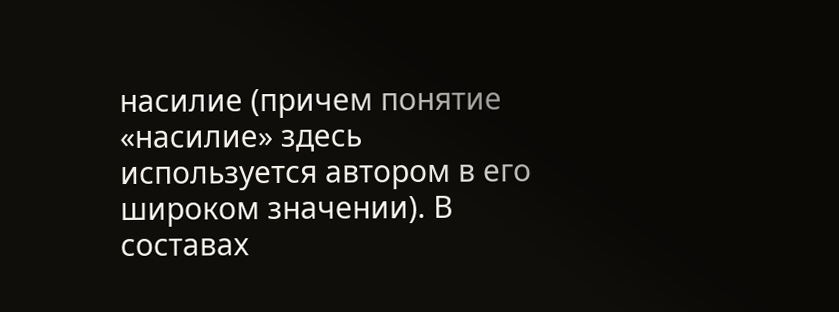насилие (причем понятие «насилие» здесь используется автором в его широком значении). В составах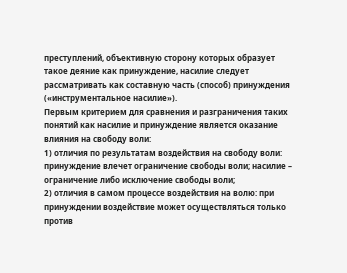преступлений, объективную сторону которых образует такое деяние как принуждение, насилие следует рассматривать как составную часть (способ) принуждения («инструментальное насилие»).
Первым критерием для сравнения и разграничения таких понятий как насилие и принуждение является оказание влияния на свободу воли:
1) отличия по результатам воздействия на свободу воли: принуждение влечет ограничение свободы воли; насилие – ограничение либо исключение свободы воли;
2) отличия в самом процессе воздействия на волю: при принуждении воздействие может осуществляться только против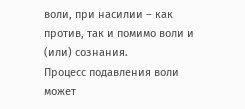воли, при насилии – как против, так и помимо воли и (или) сознания.
Процесс подавления воли может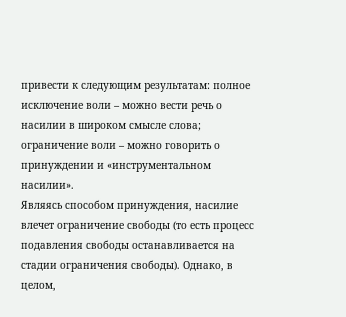привести к следующим результатам: полное исключение воли – можно вести речь о насилии в широком смысле слова; ограничение воли – можно говорить о принуждении и «инструментальном насилии».
Являясь способом принуждения, насилие влечет ограничение свободы (то есть процесс подавления свободы останавливается на стадии ограничения свободы). Однако, в целом,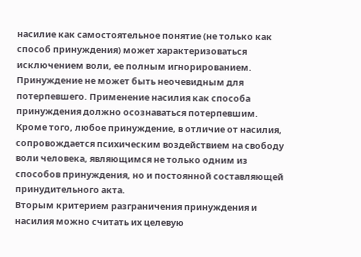насилие как самостоятельное понятие (не только как способ принуждения) может характеризоваться исключением воли, ее полным игнорированием. Принуждение не может быть неочевидным для потерпевшего. Применение насилия как способа принуждения должно осознаваться потерпевшим.
Кроме того, любое принуждение, в отличие от насилия, сопровождается психическим воздействием на свободу воли человека, являющимся не только одним из способов принуждения, но и постоянной составляющей принудительного акта.
Вторым критерием разграничения принуждения и насилия можно считать их целевую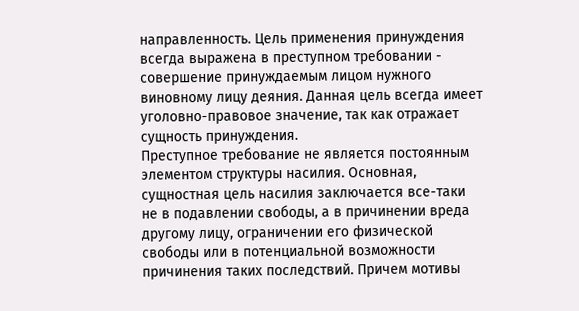направленность. Цель применения принуждения всегда выражена в преступном требовании - совершение принуждаемым лицом нужного виновному лицу деяния. Данная цель всегда имеет уголовно-правовое значение, так как отражает сущность принуждения.
Преступное требование не является постоянным элементом структуры насилия. Основная, сущностная цель насилия заключается все-таки не в подавлении свободы, а в причинении вреда другому лицу, ограничении его физической свободы или в потенциальной возможности причинения таких последствий. Причем мотивы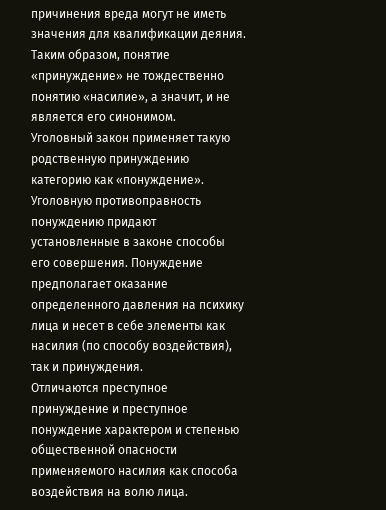причинения вреда могут не иметь значения для квалификации деяния.
Таким образом, понятие «принуждение» не тождественно понятию «насилие», а значит, и не является его синонимом.
Уголовный закон применяет такую родственную принуждению категорию как «понуждение». Уголовную противоправность понуждению придают установленные в законе способы его совершения. Понуждение предполагает оказание определенного давления на психику лица и несет в себе элементы как насилия (по способу воздействия), так и принуждения.
Отличаются преступное принуждение и преступное понуждение характером и степенью общественной опасности применяемого насилия как способа воздействия на волю лица.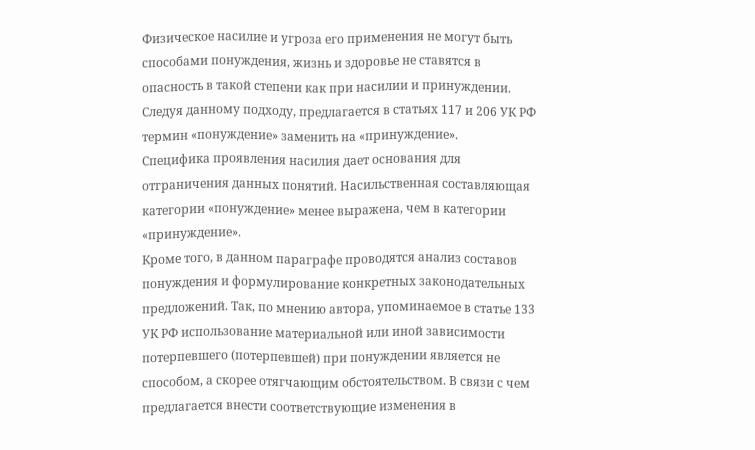Физическое насилие и угроза его применения не могут быть способами понуждения, жизнь и здоровье не ставятся в опасность в такой степени как при насилии и принуждении. Следуя данному подходу, предлагается в статьях 117 и 206 УК РФ термин «понуждение» заменить на «принуждение».
Специфика проявления насилия дает основания для отграничения данных понятий. Насильственная составляющая категории «понуждение» менее выражена, чем в категории «принуждение».
Кроме того, в данном параграфе проводятся анализ составов понуждения и формулирование конкретных законодательных предложений. Так, по мнению автора, упоминаемое в статье 133 УК РФ использование материальной или иной зависимости потерпевшего (потерпевшей) при понуждении является не способом, а скорее отягчающим обстоятельством. В связи с чем предлагается внести соответствующие изменения в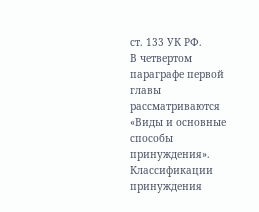ст. 133 УК РФ.
В четвертом параграфе первой главы рассматриваются «Виды и основные способы принуждения».
Классификации принуждения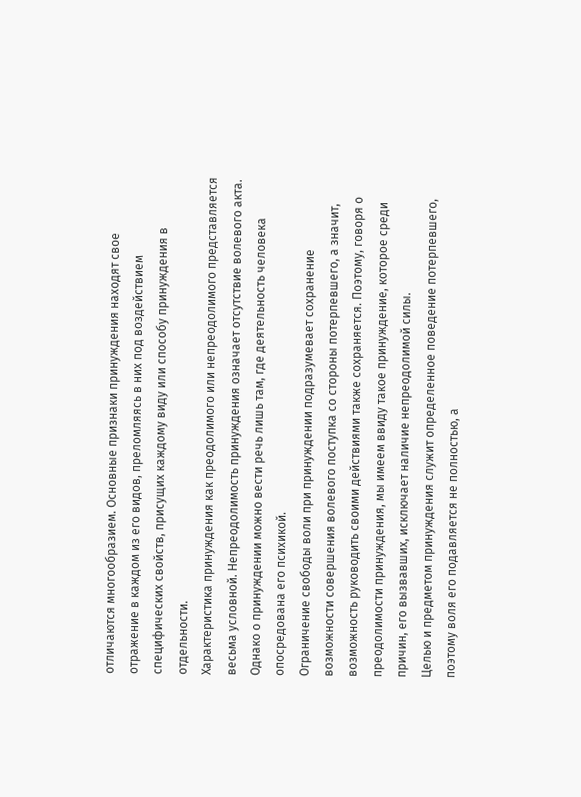отличаются многообразием. Основные признаки принуждения находят свое отражение в каждом из его видов, преломляясь в них под воздействием специфических свойств, присущих каждому виду или способу принуждения в отдельности.
Характеристика принуждения как преодолимого или непреодолимого представляется весьма условной. Непреодолимость принуждения означает отсутствие волевого акта. Однако о принуждении можно вести речь лишь там, где деятельность человека опосредована его психикой.
Ограничение свободы воли при принуждении подразумевает сохранение возможности совершения волевого поступка со стороны потерпевшего, а значит, возможность руководить своими действиями также сохраняется. Поэтому, говоря о преодолимости принуждения, мы имеем ввиду такое принуждение, которое среди причин, его вызвавших, исключает наличие непреодолимой силы.
Целью и предметом принуждения служит определенное поведение потерпевшего, поэтому воля его подавляется не полностью, а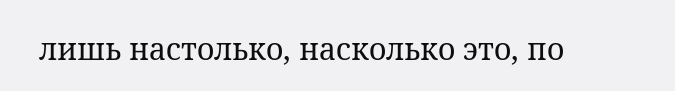лишь настолько, насколько это, по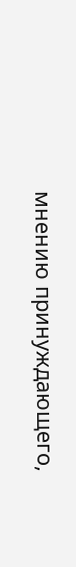мнению принуждающего,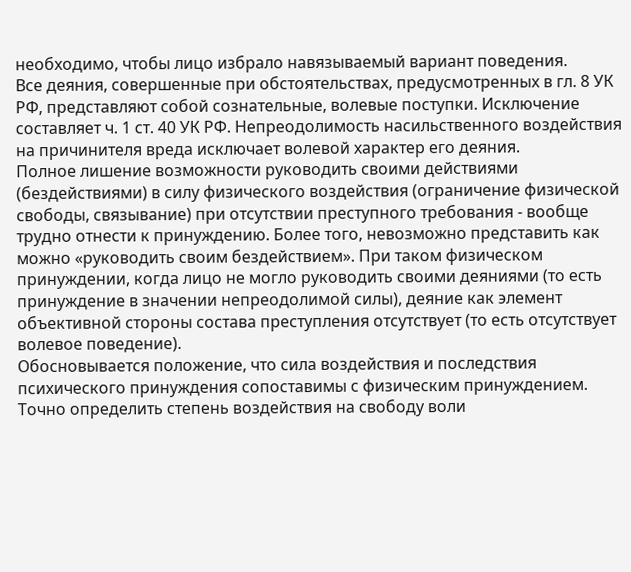необходимо, чтобы лицо избрало навязываемый вариант поведения.
Все деяния, совершенные при обстоятельствах, предусмотренных в гл. 8 УК РФ, представляют собой сознательные, волевые поступки. Исключение составляет ч. 1 ст. 40 УК РФ. Непреодолимость насильственного воздействия на причинителя вреда исключает волевой характер его деяния.
Полное лишение возможности руководить своими действиями (бездействиями) в силу физического воздействия (ограничение физической свободы, связывание) при отсутствии преступного требования - вообще трудно отнести к принуждению. Более того, невозможно представить как можно «руководить своим бездействием». При таком физическом принуждении, когда лицо не могло руководить своими деяниями (то есть принуждение в значении непреодолимой силы), деяние как элемент объективной стороны состава преступления отсутствует (то есть отсутствует волевое поведение).
Обосновывается положение, что сила воздействия и последствия психического принуждения сопоставимы с физическим принуждением. Точно определить степень воздействия на свободу воли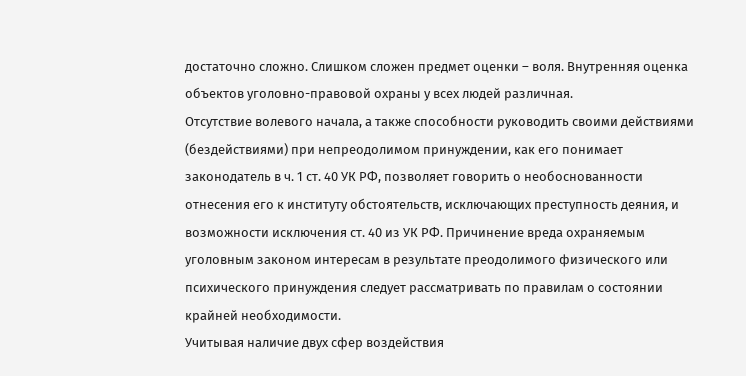достаточно сложно. Слишком сложен предмет оценки – воля. Внутренняя оценка объектов уголовно-правовой охраны у всех людей различная.
Отсутствие волевого начала, а также способности руководить своими действиями (бездействиями) при непреодолимом принуждении, как его понимает законодатель в ч. 1 ст. 40 УК РФ, позволяет говорить о необоснованности отнесения его к институту обстоятельств, исключающих преступность деяния, и возможности исключения ст. 40 из УК РФ. Причинение вреда охраняемым уголовным законом интересам в результате преодолимого физического или психического принуждения следует рассматривать по правилам о состоянии крайней необходимости.
Учитывая наличие двух сфер воздействия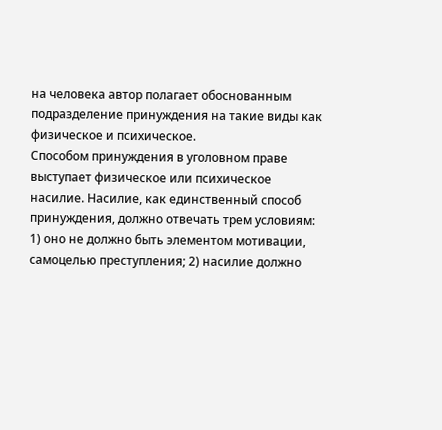на человека автор полагает обоснованным подразделение принуждения на такие виды как физическое и психическое.
Способом принуждения в уголовном праве выступает физическое или психическое насилие. Насилие, как единственный способ принуждения, должно отвечать трем условиям: 1) оно не должно быть элементом мотивации, самоцелью преступления; 2) насилие должно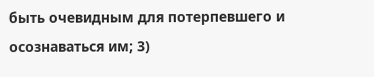быть очевидным для потерпевшего и осознаваться им; 3)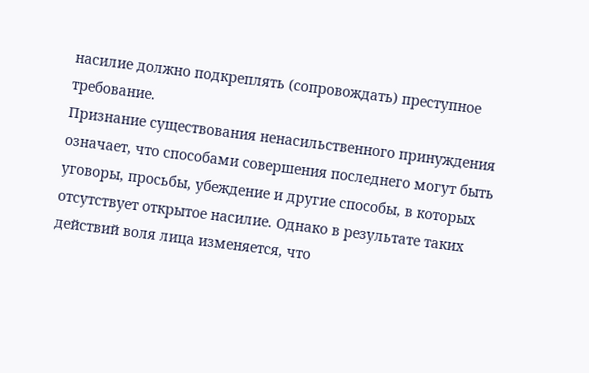насилие должно подкреплять (сопровождать) преступное требование.
Признание существования ненасильственного принуждения означает, что способами совершения последнего могут быть уговоры, просьбы, убеждение и другие способы, в которых отсутствует открытое насилие. Однако в результате таких действий воля лица изменяется, что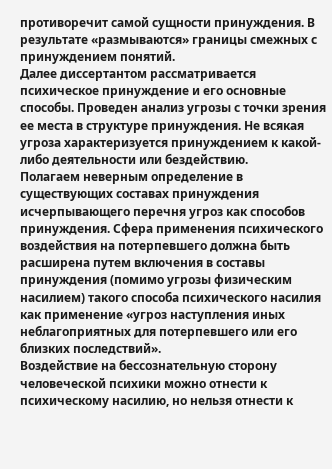противоречит самой сущности принуждения. В результате «размываются» границы смежных с принуждением понятий.
Далее диссертантом рассматривается психическое принуждение и его основные способы. Проведен анализ угрозы с точки зрения ее места в структуре принуждения. Не всякая угроза характеризуется принуждением к какой-либо деятельности или бездействию.
Полагаем неверным определение в существующих составах принуждения исчерпывающего перечня угроз как способов принуждения. Сфера применения психического воздействия на потерпевшего должна быть расширена путем включения в составы принуждения (помимо угрозы физическим насилием) такого способа психического насилия как применение «угроз наступления иных неблагоприятных для потерпевшего или его близких последствий».
Воздействие на бессознательную сторону человеческой психики можно отнести к психическому насилию, но нельзя отнести к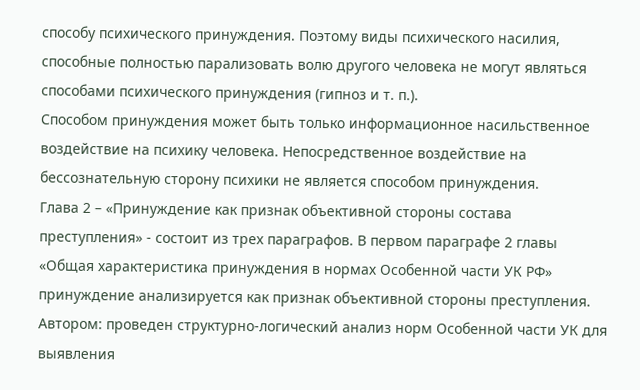способу психического принуждения. Поэтому виды психического насилия, способные полностью парализовать волю другого человека не могут являться способами психического принуждения (гипноз и т. п.).
Способом принуждения может быть только информационное насильственное воздействие на психику человека. Непосредственное воздействие на бессознательную сторону психики не является способом принуждения.
Глава 2 – «Принуждение как признак объективной стороны состава преступления» - состоит из трех параграфов. В первом параграфе 2 главы «Общая характеристика принуждения в нормах Особенной части УК РФ» принуждение анализируется как признак объективной стороны преступления. Автором: проведен структурно-логический анализ норм Особенной части УК для выявления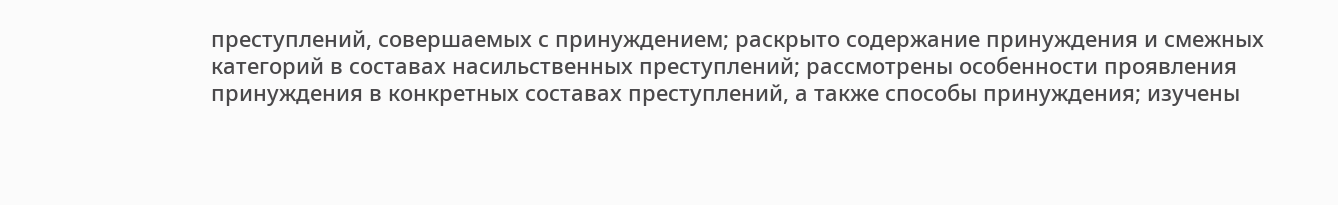преступлений, совершаемых с принуждением; раскрыто содержание принуждения и смежных категорий в составах насильственных преступлений; рассмотрены особенности проявления принуждения в конкретных составах преступлений, а также способы принуждения; изучены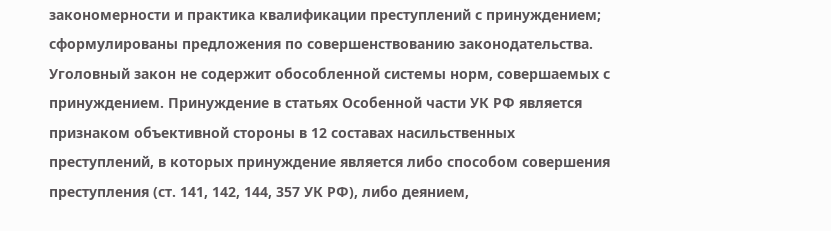закономерности и практика квалификации преступлений с принуждением; сформулированы предложения по совершенствованию законодательства.
Уголовный закон не содержит обособленной системы норм, совершаемых с принуждением. Принуждение в статьях Особенной части УК РФ является признаком объективной стороны в 12 составах насильственных преступлений, в которых принуждение является либо способом совершения преступления (ст. 141, 142, 144, 357 УК РФ), либо деянием,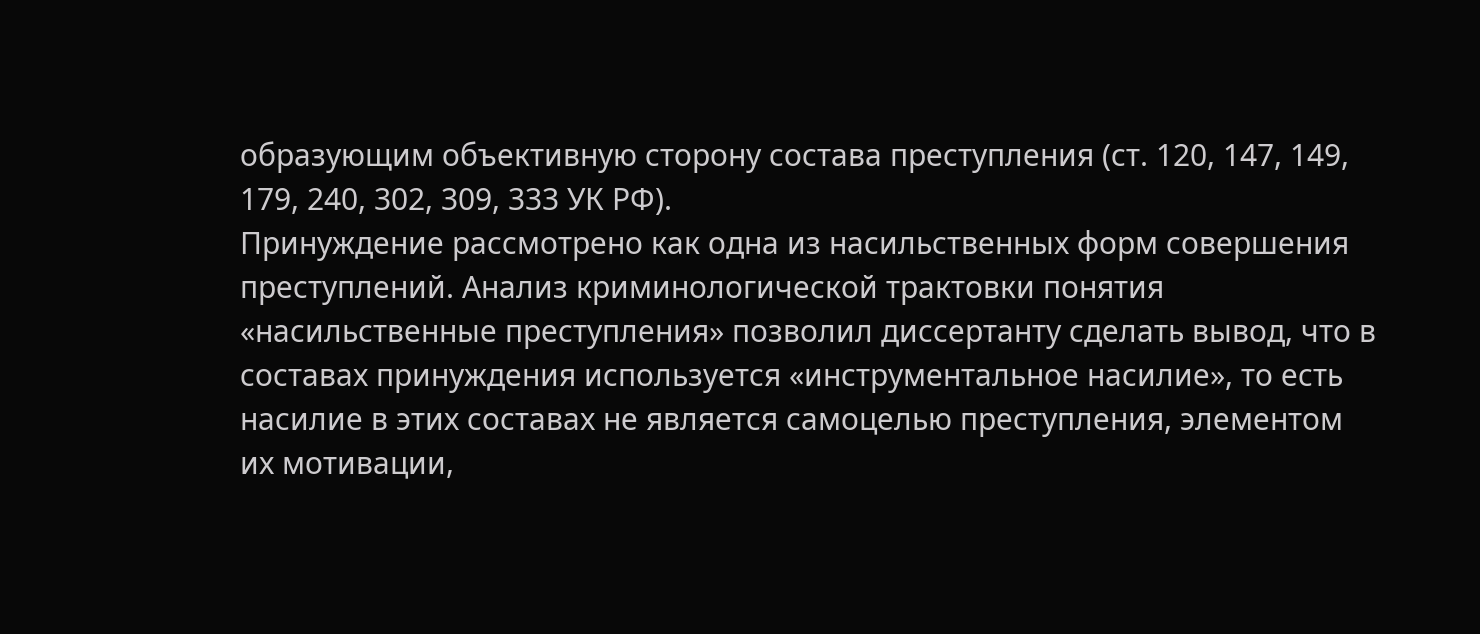образующим объективную сторону состава преступления (ст. 120, 147, 149, 179, 240, 302, 309, 333 УК РФ).
Принуждение рассмотрено как одна из насильственных форм совершения преступлений. Анализ криминологической трактовки понятия «насильственные преступления» позволил диссертанту сделать вывод, что в составах принуждения используется «инструментальное насилие», то есть насилие в этих составах не является самоцелью преступления, элементом их мотивации,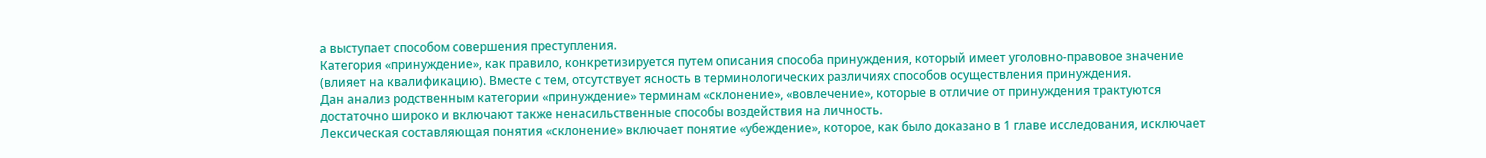а выступает способом совершения преступления.
Категория «принуждение», как правило, конкретизируется путем описания способа принуждения, который имеет уголовно-правовое значение (влияет на квалификацию). Вместе с тем, отсутствует ясность в терминологических различиях способов осуществления принуждения.
Дан анализ родственным категории «принуждение» терминам «склонение», «вовлечение», которые в отличие от принуждения трактуются достаточно широко и включают также ненасильственные способы воздействия на личность.
Лексическая составляющая понятия «склонение» включает понятие «убеждение», которое, как было доказано в 1 главе исследования, исключает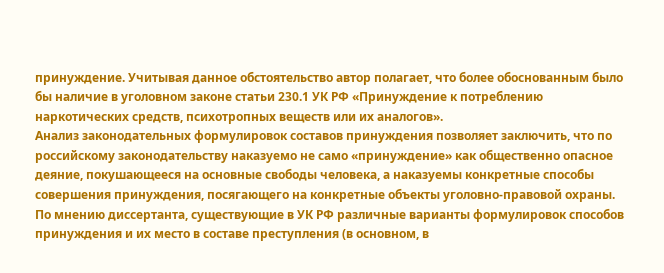принуждение. Учитывая данное обстоятельство автор полагает, что более обоснованным было бы наличие в уголовном законе статьи 230.1 УК РФ «Принуждение к потреблению наркотических средств, психотропных веществ или их аналогов».
Анализ законодательных формулировок составов принуждения позволяет заключить, что по российскому законодательству наказуемо не само «принуждение» как общественно опасное деяние, покушающееся на основные свободы человека, а наказуемы конкретные способы совершения принуждения, посягающего на конкретные объекты уголовно-правовой охраны.
По мнению диссертанта, существующие в УК РФ различные варианты формулировок способов принуждения и их место в составе преступления (в основном, в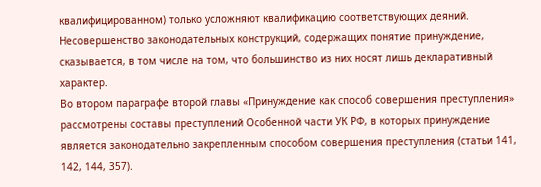квалифицированном) только усложняют квалификацию соответствующих деяний.
Несовершенство законодательных конструкций, содержащих понятие принуждение, сказывается, в том числе на том, что большинство из них носят лишь декларативный характер.
Во втором параграфе второй главы «Принуждение как способ совершения преступления» рассмотрены составы преступлений Особенной части УК РФ, в которых принуждение является законодательно закрепленным способом совершения преступления (статьи 141, 142, 144, 357).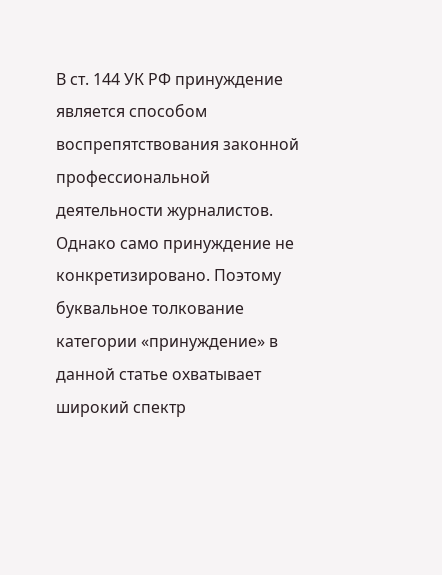В ст. 144 УК РФ принуждение является способом воспрепятствования законной профессиональной деятельности журналистов. Однако само принуждение не конкретизировано. Поэтому буквальное толкование категории «принуждение» в данной статье охватывает широкий спектр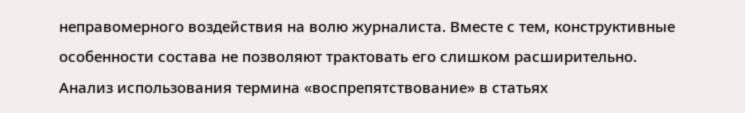неправомерного воздействия на волю журналиста. Вместе с тем, конструктивные особенности состава не позволяют трактовать его слишком расширительно.
Анализ использования термина «воспрепятствование» в статьях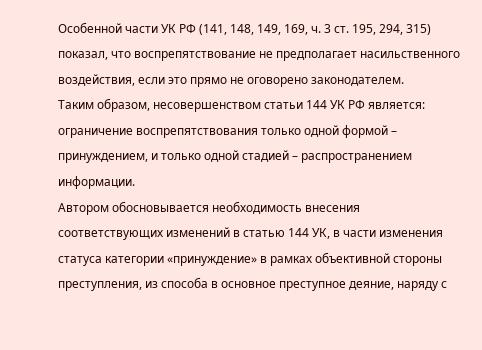Особенной части УК РФ (141, 148, 149, 169, ч. 3 ст. 195, 294, 315) показал, что воспрепятствование не предполагает насильственного воздействия, если это прямо не оговорено законодателем.
Таким образом, несовершенством статьи 144 УК РФ является: ограничение воспрепятствования только одной формой – принуждением, и только одной стадией – распространением информации.
Автором обосновывается необходимость внесения соответствующих изменений в статью 144 УК, в части изменения статуса категории «принуждение» в рамках объективной стороны преступления, из способа в основное преступное деяние, наряду с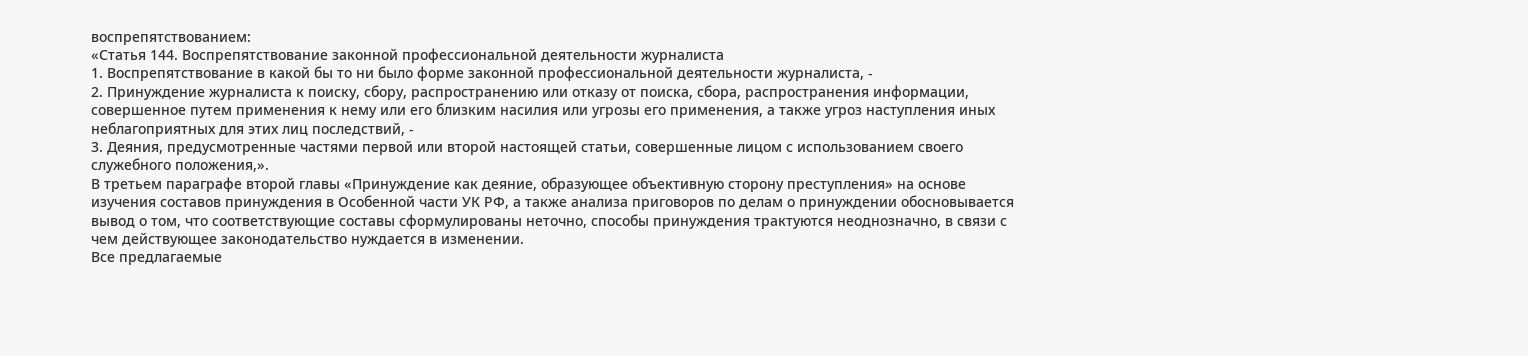воспрепятствованием:
«Статья 144. Воспрепятствование законной профессиональной деятельности журналиста
1. Воспрепятствование в какой бы то ни было форме законной профессиональной деятельности журналиста, -
2. Принуждение журналиста к поиску, сбору, распространению или отказу от поиска, сбора, распространения информации, совершенное путем применения к нему или его близким насилия или угрозы его применения, а также угроз наступления иных неблагоприятных для этих лиц последствий, -
3. Деяния, предусмотренные частями первой или второй настоящей статьи, совершенные лицом с использованием своего служебного положения,».
В третьем параграфе второй главы «Принуждение как деяние, образующее объективную сторону преступления» на основе изучения составов принуждения в Особенной части УК РФ, а также анализа приговоров по делам о принуждении обосновывается вывод о том, что соответствующие составы сформулированы неточно, способы принуждения трактуются неоднозначно, в связи с чем действующее законодательство нуждается в изменении.
Все предлагаемые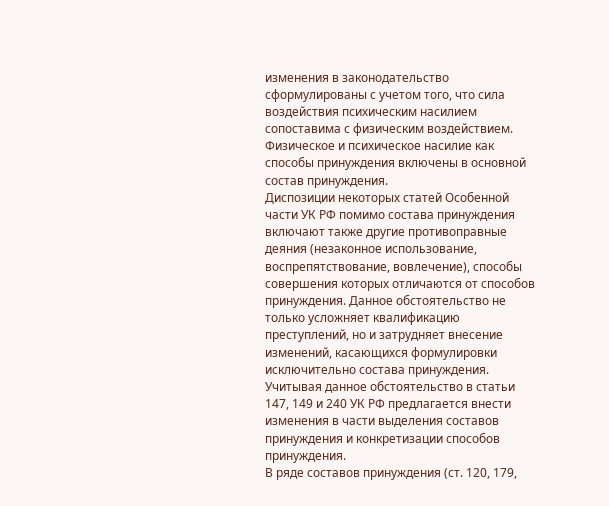изменения в законодательство сформулированы с учетом того, что сила воздействия психическим насилием сопоставима с физическим воздействием. Физическое и психическое насилие как способы принуждения включены в основной состав принуждения.
Диспозиции некоторых статей Особенной части УК РФ помимо состава принуждения включают также другие противоправные деяния (незаконное использование, воспрепятствование, вовлечение), способы совершения которых отличаются от способов принуждения. Данное обстоятельство не только усложняет квалификацию преступлений, но и затрудняет внесение изменений, касающихся формулировки исключительно состава принуждения.
Учитывая данное обстоятельство в статьи 147, 149 и 240 УК РФ предлагается внести изменения в части выделения составов принуждения и конкретизации способов принуждения.
В ряде составов принуждения (ст. 120, 179,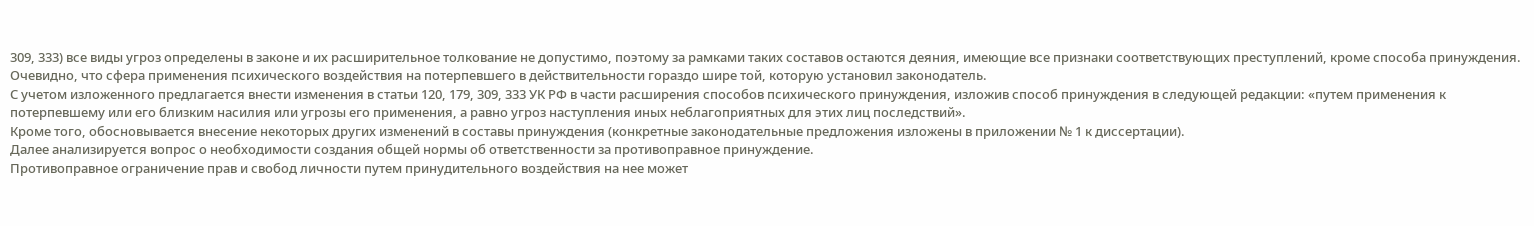309, 333) все виды угроз определены в законе и их расширительное толкование не допустимо, поэтому за рамками таких составов остаются деяния, имеющие все признаки соответствующих преступлений, кроме способа принуждения. Очевидно, что сфера применения психического воздействия на потерпевшего в действительности гораздо шире той, которую установил законодатель.
С учетом изложенного предлагается внести изменения в статьи 120, 179, 309, 333 УК РФ в части расширения способов психического принуждения, изложив способ принуждения в следующей редакции: «путем применения к потерпевшему или его близким насилия или угрозы его применения, а равно угроз наступления иных неблагоприятных для этих лиц последствий».
Кроме того, обосновывается внесение некоторых других изменений в составы принуждения (конкретные законодательные предложения изложены в приложении № 1 к диссертации).
Далее анализируется вопрос о необходимости создания общей нормы об ответственности за противоправное принуждение.
Противоправное ограничение прав и свобод личности путем принудительного воздействия на нее может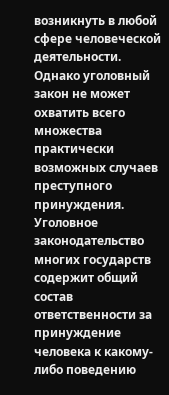возникнуть в любой сфере человеческой деятельности. Однако уголовный закон не может охватить всего множества практически возможных случаев преступного принуждения.
Уголовное законодательство многих государств содержит общий состав ответственности за принуждение человека к какому-либо поведению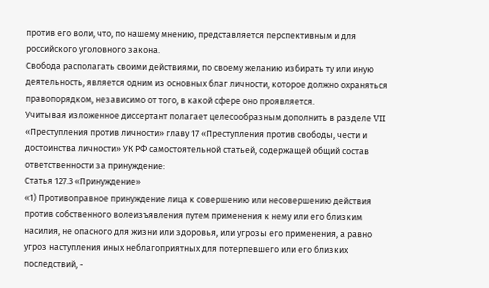против его воли, что, по нашему мнению, представляется перспективным и для российского уголовного закона.
Свобода располагать своими действиями, по своему желанию избирать ту или иную деятельность, является одним из основных благ личности, которое должно охраняться правопорядком, независимо от того, в какой сфере оно проявляется.
Учитывая изложенное диссертант полагает целесообразным дополнить в разделе VII «Преступления против личности» главу 17 «Преступления против свободы, чести и достоинства личности» УК РФ самостоятельной статьей, содержащей общий состав ответственности за принуждение:
Статья 127.3 «Принуждение»
«1) Противоправное принуждение лица к совершению или несовершению действия против собственного волеизъявления путем применения к нему или его близким насилия, не опасного для жизни или здоровья, или угрозы его применения, а равно угроз наступления иных неблагоприятных для потерпевшего или его близких последствий, -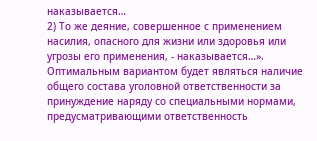наказывается…
2) То же деяние, совершенное с применением насилия, опасного для жизни или здоровья или угрозы его применения, - наказывается…».
Оптимальным вариантом будет являться наличие общего состава уголовной ответственности за принуждение наряду со специальными нормами, предусматривающими ответственность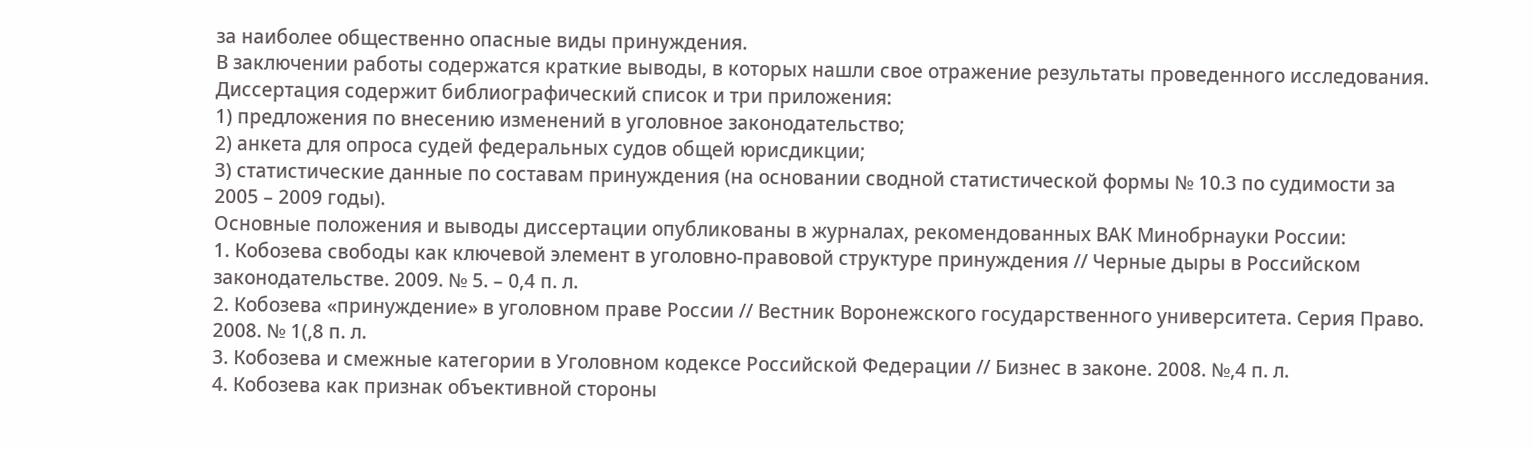за наиболее общественно опасные виды принуждения.
В заключении работы содержатся краткие выводы, в которых нашли свое отражение результаты проведенного исследования.
Диссертация содержит библиографический список и три приложения:
1) предложения по внесению изменений в уголовное законодательство;
2) анкета для опроса судей федеральных судов общей юрисдикции;
3) статистические данные по составам принуждения (на основании сводной статистической формы № 10.3 по судимости за 2005 – 2009 годы).
Основные положения и выводы диссертации опубликованы в журналах, рекомендованных ВАК Минобрнауки России:
1. Кобозева свободы как ключевой элемент в уголовно-правовой структуре принуждения // Черные дыры в Российском законодательстве. 2009. № 5. – 0,4 п. л.
2. Кобозева «принуждение» в уголовном праве России // Вестник Воронежского государственного университета. Серия Право. 2008. № 1(,8 п. л.
3. Кобозева и смежные категории в Уголовном кодексе Российской Федерации // Бизнес в законе. 2008. №,4 п. л.
4. Кобозева как признак объективной стороны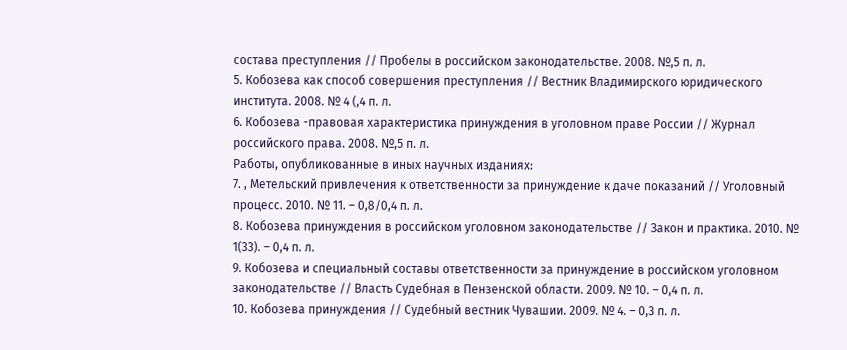состава преступления // Пробелы в российском законодательстве. 2008. №,5 п. л.
5. Кобозева как способ совершения преступления // Вестник Владимирского юридического института. 2008. № 4 (,4 п. л.
6. Кобозева -правовая характеристика принуждения в уголовном праве России // Журнал российского права. 2008. №,5 п. л.
Работы, опубликованные в иных научных изданиях:
7. , Метельский привлечения к ответственности за принуждение к даче показаний // Уголовный процесс. 2010. № 11. – 0,8/0,4 п. л.
8. Кобозева принуждения в российском уголовном законодательстве // Закон и практика. 2010. № 1(33). – 0,4 п. л.
9. Кобозева и специальный составы ответственности за принуждение в российском уголовном законодательстве // Власть Судебная в Пензенской области. 2009. № 10. – 0,4 п. л.
10. Кобозева принуждения // Судебный вестник Чувашии. 2009. № 4. – 0,3 п. л.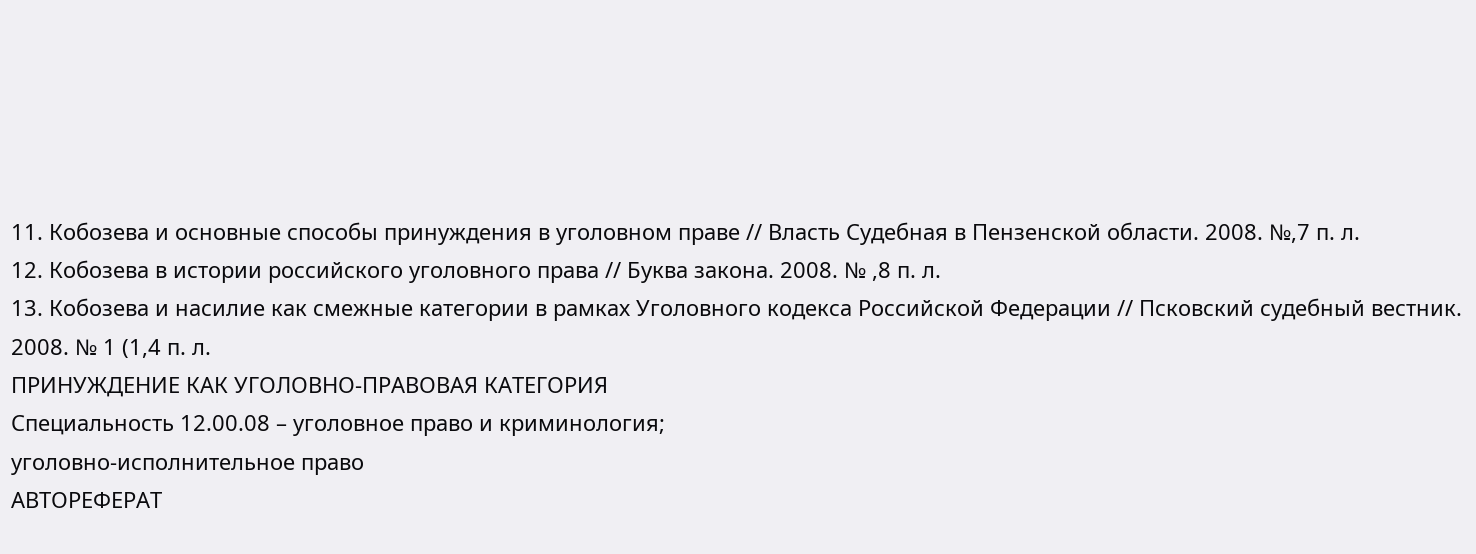11. Кобозева и основные способы принуждения в уголовном праве // Власть Судебная в Пензенской области. 2008. №,7 п. л.
12. Кобозева в истории российского уголовного права // Буква закона. 2008. № ,8 п. л.
13. Кобозева и насилие как смежные категории в рамках Уголовного кодекса Российской Федерации // Псковский судебный вестник. 2008. № 1 (1,4 п. л.
ПРИНУЖДЕНИЕ КАК УГОЛОВНО-ПРАВОВАЯ КАТЕГОРИЯ
Специальность 12.00.08 – уголовное право и криминология;
уголовно-исполнительное право
АВТОРЕФЕРАТ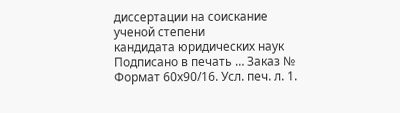диссертации на соискание ученой степени
кандидата юридических наук
Подписано в печать … Заказ №
Формат 60х90/16. Усл. печ. л. 1.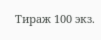Тираж 100 экз.